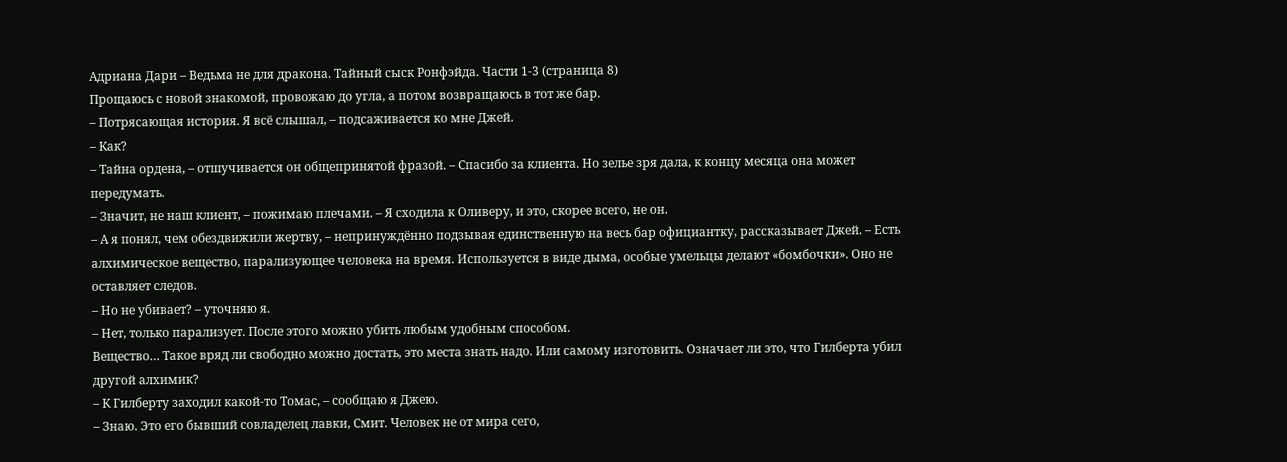Адриана Дари – Ведьма не для дракона. Тайный сыск Ронфэйда. Части 1-3 (страница 8)
Прощаюсь с новой знакомой, провожаю до угла, а потом возвращаюсь в тот же бар.
– Потрясающая история. Я всё слышал, – подсаживается ко мне Джей.
– Как?
– Тайна ордена, – отшучивается он общепринятой фразой. – Спасибо за клиента. Но зелье зря дала, к концу месяца она может передумать.
– Значит, не наш клиент, – пожимаю плечами. – Я сходила к Оливеру, и это, скорее всего, не он.
– А я понял, чем обездвижили жертву, – непринуждённо подзывая единственную на весь бар официантку, рассказывает Джей. – Есть алхимическое вещество, парализующее человека на время. Используется в виде дыма, особые умельцы делают «бомбочки». Оно не оставляет следов.
– Но не убивает? – уточняю я.
– Нет, только парализует. После этого можно убить любым удобным способом.
Вещество… Такое вряд ли свободно можно достать, это места знать надо. Или самому изготовить. Означает ли это, что Гилберта убил другой алхимик?
– К Гилберту заходил какой-то Томас, – сообщаю я Джею.
– Знаю. Это его бывший совладелец лавки, Смит. Человек не от мира сего,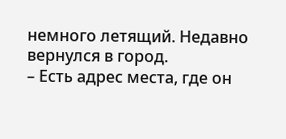немного летящий. Недавно вернулся в город.
– Есть адрес места, где он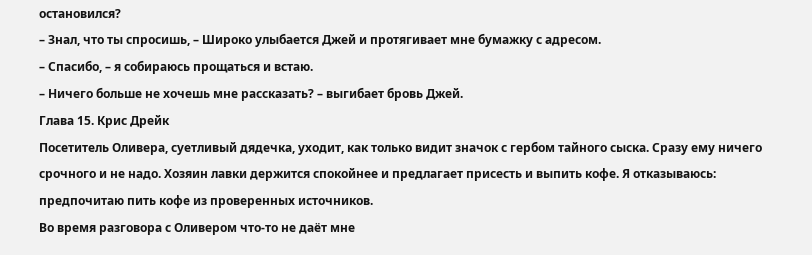остановился?
– Знал, что ты спросишь, – Широко улыбается Джей и протягивает мне бумажку с адресом.
– Спасибо, – я собираюсь прощаться и встаю.
– Ничего больше не хочешь мне рассказать? – выгибает бровь Джей.
Глава 15. Крис Дрейк
Посетитель Оливера, суетливый дядечка, уходит, как только видит значок с гербом тайного сыска. Сразу ему ничего срочного и не надо. Хозяин лавки держится спокойнее и предлагает присесть и выпить кофе. Я отказываюсь: предпочитаю пить кофе из проверенных источников.
Во время разговора с Оливером что-то не даёт мне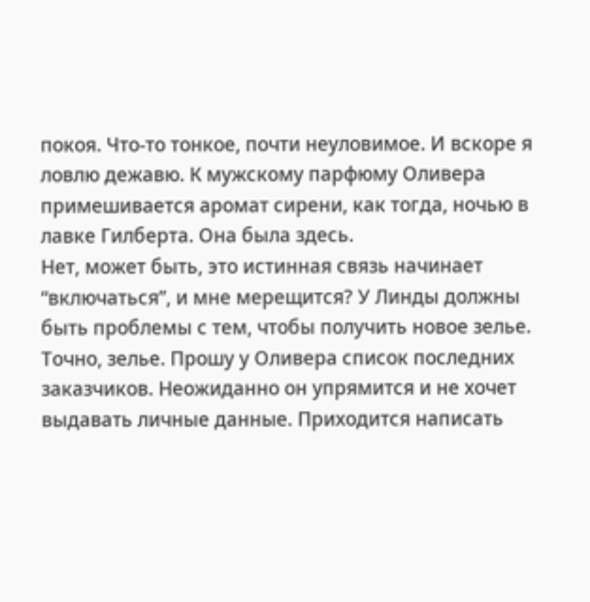покоя. Что-то тонкое, почти неуловимое. И вскоре я ловлю дежавю. К мужскому парфюму Оливера примешивается аромат сирени, как тогда, ночью в лавке Гилберта. Она была здесь.
Нет, может быть, это истинная связь начинает “включаться”, и мне мерещится? У Линды должны быть проблемы с тем, чтобы получить новое зелье.
Точно, зелье. Прошу у Оливера список последних заказчиков. Неожиданно он упрямится и не хочет выдавать личные данные. Приходится написать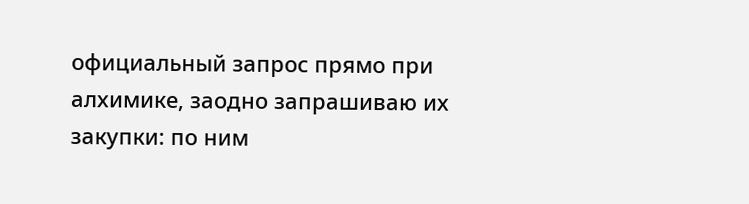официальный запрос прямо при алхимике, заодно запрашиваю их закупки: по ним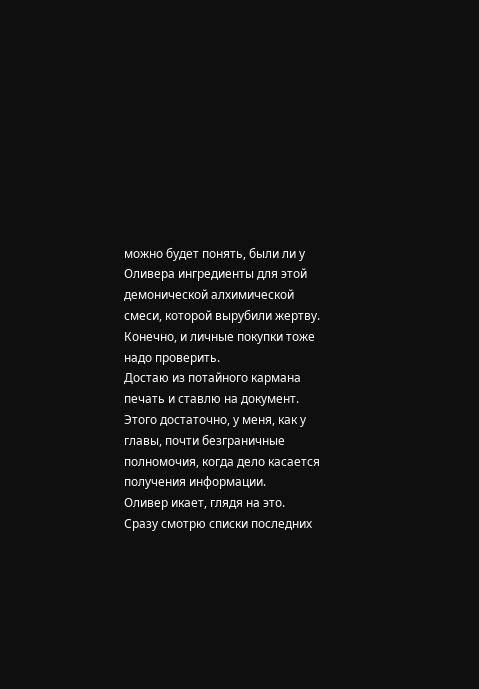можно будет понять, были ли у Оливера ингредиенты для этой демонической алхимической смеси, которой вырубили жертву. Конечно, и личные покупки тоже надо проверить.
Достаю из потайного кармана печать и ставлю на документ. Этого достаточно, у меня, как у главы, почти безграничные полномочия, когда дело касается получения информации.
Оливер икает, глядя на это.
Сразу смотрю списки последних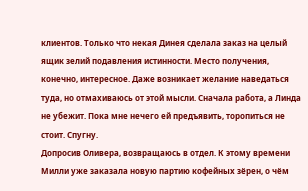клиентов. Только что некая Динея сделала заказ на целый ящик зелий подавления истинности. Место получения, конечно, интересное. Даже возникает желание наведаться туда, но отмахиваюсь от этой мысли. Сначала работа, а Линда не убежит. Пока мне нечего ей предъявить, торопиться не стоит. Спугну.
Допросив Оливера, возвращаюсь в отдел. К этому времени Милли уже заказала новую партию кофейных зёрен, о чём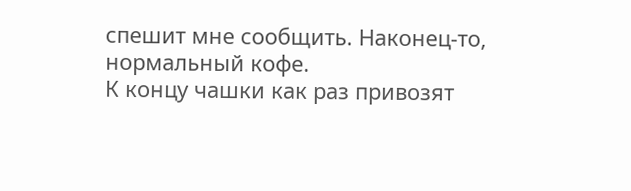спешит мне сообщить. Наконец-то, нормальный кофе.
К концу чашки как раз привозят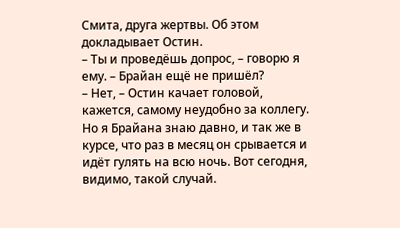Смита, друга жертвы. Об этом докладывает Остин.
– Ты и проведёшь допрос, – говорю я ему. – Брайан ещё не пришёл?
– Нет, – Остин качает головой, кажется, самому неудобно за коллегу.
Но я Брайана знаю давно, и так же в курсе, что раз в месяц он срывается и идёт гулять на всю ночь. Вот сегодня, видимо, такой случай.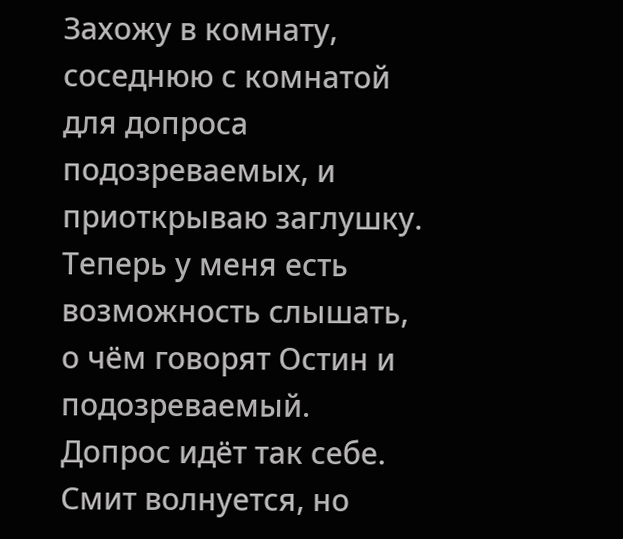Захожу в комнату, соседнюю с комнатой для допроса подозреваемых, и приоткрываю заглушку. Теперь у меня есть возможность слышать, о чём говорят Остин и подозреваемый.
Допрос идёт так себе. Смит волнуется, но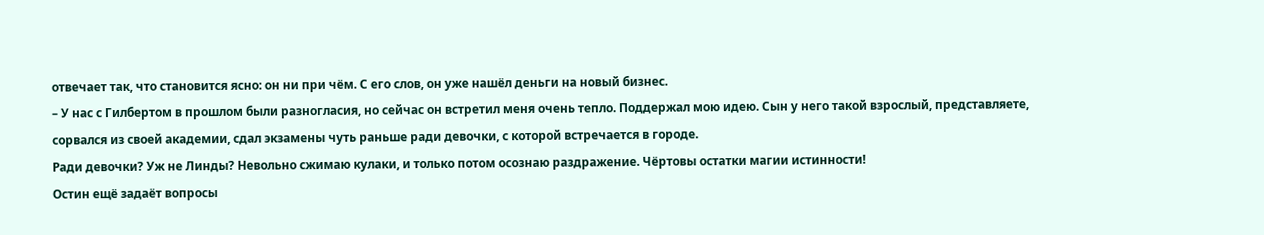отвечает так, что становится ясно: он ни при чём. С его слов, он уже нашёл деньги на новый бизнес.
– У нас с Гилбертом в прошлом были разногласия, но сейчас он встретил меня очень тепло. Поддержал мою идею. Сын у него такой взрослый, представляете, сорвался из своей академии, сдал экзамены чуть раньше ради девочки, с которой встречается в городе.
Ради девочки? Уж не Линды? Невольно сжимаю кулаки, и только потом осознаю раздражение. Чёртовы остатки магии истинности!
Остин ещё задаёт вопросы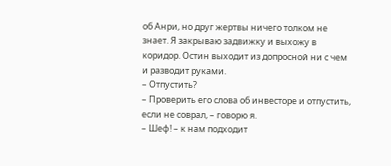об Анри, но друг жертвы ничего толком не знает. Я закрываю задвижку и выхожу в коридор. Остин выходит из допросной ни с чем и разводит руками.
– Отпустить?
– Проверить его слова об инвесторе и отпустить, если не соврал, – говорю я.
– Шеф! – к нам подходит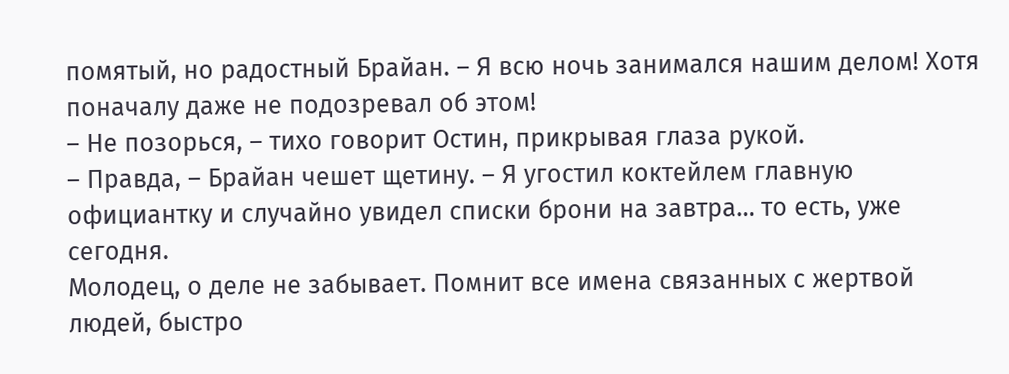помятый, но радостный Брайан. – Я всю ночь занимался нашим делом! Хотя поначалу даже не подозревал об этом!
– Не позорься, – тихо говорит Остин, прикрывая глаза рукой.
– Правда, – Брайан чешет щетину. – Я угостил коктейлем главную официантку и случайно увидел списки брони на завтра… то есть, уже сегодня.
Молодец, о деле не забывает. Помнит все имена связанных с жертвой людей, быстро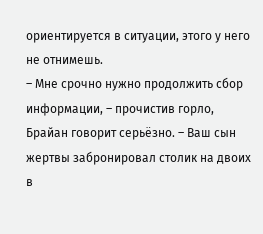ориентируется в ситуации, этого у него не отнимешь.
– Мне срочно нужно продолжить сбор информации, – прочистив горло, Брайан говорит серьёзно. – Ваш сын жертвы забронировал столик на двоих в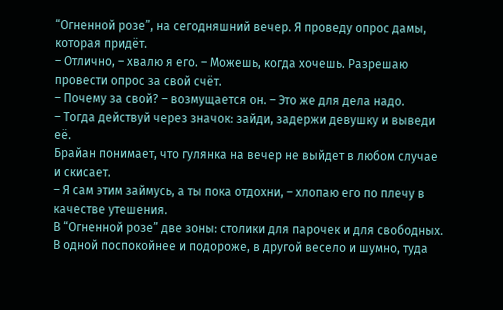“Огненной розе”, на сегодняшний вечер. Я проведу опрос дамы, которая придёт.
– Отлично, – хвалю я его. – Можешь, когда хочешь. Разрешаю провести опрос за свой счёт.
– Почему за свой? – возмущается он. – Это же для дела надо.
– Тогда действуй через значок: зайди, задержи девушку и выведи её.
Брайан понимает, что гулянка на вечер не выйдет в любом случае и скисает.
– Я сам этим займусь, а ты пока отдохни, – хлопаю его по плечу в качестве утешения.
В “Огненной розе” две зоны: столики для парочек и для свободных. В одной поспокойнее и подороже, в другой весело и шумно, туда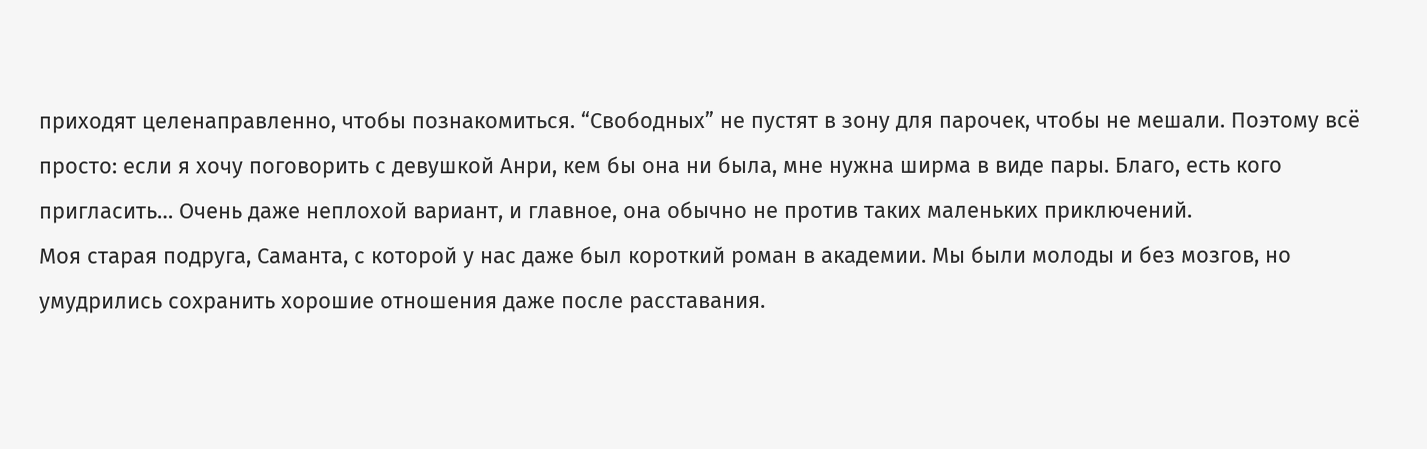приходят целенаправленно, чтобы познакомиться. “Свободных” не пустят в зону для парочек, чтобы не мешали. Поэтому всё просто: если я хочу поговорить с девушкой Анри, кем бы она ни была, мне нужна ширма в виде пары. Благо, есть кого пригласить… Очень даже неплохой вариант, и главное, она обычно не против таких маленьких приключений.
Моя старая подруга, Саманта, с которой у нас даже был короткий роман в академии. Мы были молоды и без мозгов, но умудрились сохранить хорошие отношения даже после расставания.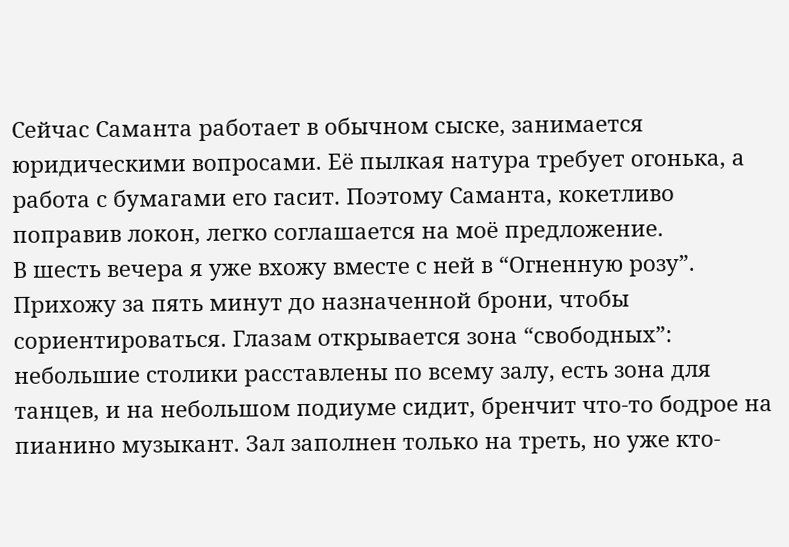Сейчас Саманта работает в обычном сыске, занимается юридическими вопросами. Её пылкая натура требует огонька, а работа с бумагами его гасит. Поэтому Саманта, кокетливо поправив локон, легко соглашается на моё предложение.
В шесть вечера я уже вхожу вместе с ней в “Огненную розу”. Прихожу за пять минут до назначенной брони, чтобы сориентироваться. Глазам открывается зона “свободных”: небольшие столики расставлены по всему залу, есть зона для танцев, и на небольшом подиуме сидит, бренчит что-то бодрое на пианино музыкант. Зал заполнен только на треть, но уже кто-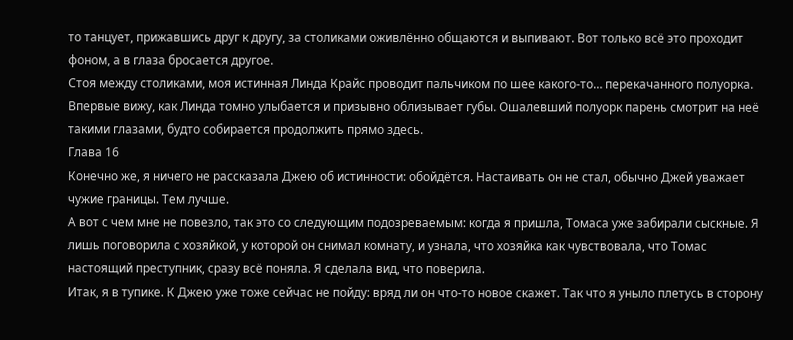то танцует, прижавшись друг к другу, за столиками оживлённо общаются и выпивают. Вот только всё это проходит фоном, а в глаза бросается другое.
Стоя между столиками, моя истинная Линда Крайс проводит пальчиком по шее какого-то… перекачанного полуорка. Впервые вижу, как Линда томно улыбается и призывно облизывает губы. Ошалевший полуорк парень смотрит на неё такими глазами, будто собирается продолжить прямо здесь.
Глава 16
Конечно же, я ничего не рассказала Джею об истинности: обойдётся. Настаивать он не стал, обычно Джей уважает чужие границы. Тем лучше.
А вот с чем мне не повезло, так это со следующим подозреваемым: когда я пришла, Томаса уже забирали сыскные. Я лишь поговорила с хозяйкой, у которой он снимал комнату, и узнала, что хозяйка как чувствовала, что Томас настоящий преступник, сразу всё поняла. Я сделала вид, что поверила.
Итак, я в тупике. К Джею уже тоже сейчас не пойду: вряд ли он что-то новое скажет. Так что я уныло плетусь в сторону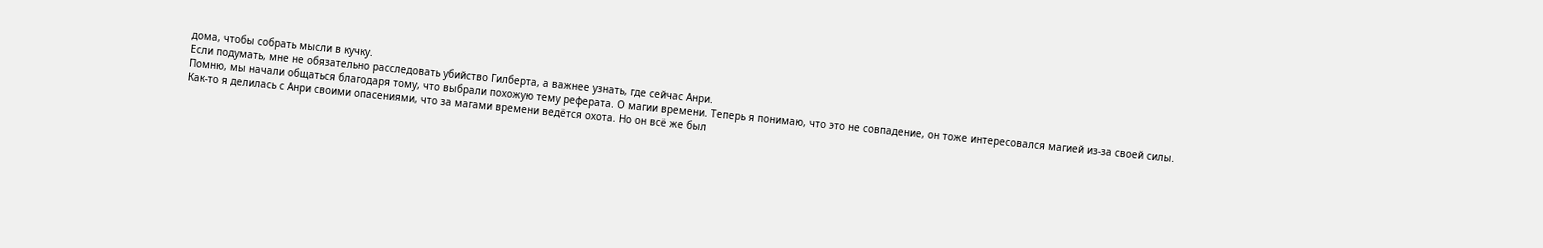дома, чтобы собрать мысли в кучку.
Если подумать, мне не обязательно расследовать убийство Гилберта, а важнее узнать, где сейчас Анри.
Помню, мы начали общаться благодаря тому, что выбрали похожую тему реферата. О магии времени. Теперь я понимаю, что это не совпадение, он тоже интересовался магией из-за своей силы.
Как-то я делилась с Анри своими опасениями, что за магами времени ведётся охота. Но он всё же был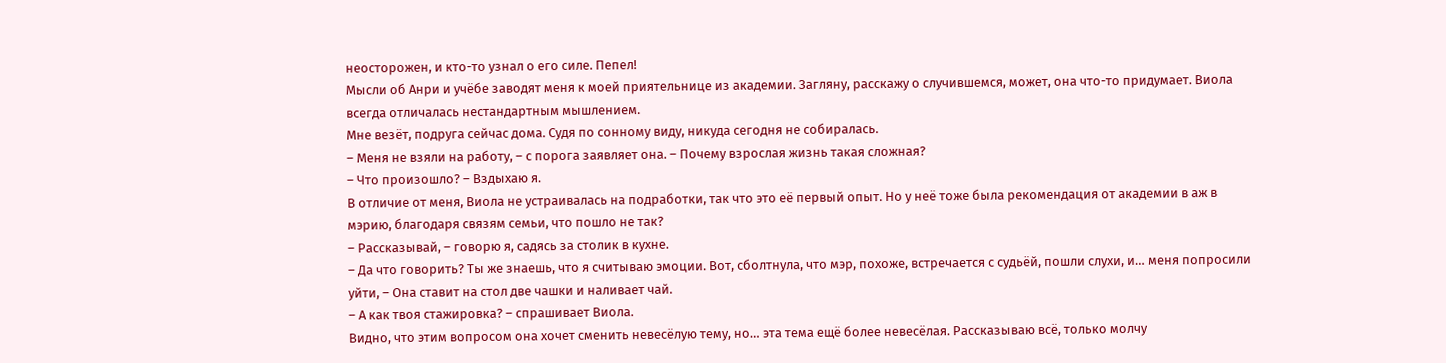неосторожен, и кто-то узнал о его силе. Пепел!
Мысли об Анри и учёбе заводят меня к моей приятельнице из академии. Загляну, расскажу о случившемся, может, она что-то придумает. Виола всегда отличалась нестандартным мышлением.
Мне везёт, подруга сейчас дома. Судя по сонному виду, никуда сегодня не собиралась.
– Меня не взяли на работу, – с порога заявляет она. – Почему взрослая жизнь такая сложная?
– Что произошло? – Вздыхаю я.
В отличие от меня, Виола не устраивалась на подработки, так что это её первый опыт. Но у неё тоже была рекомендация от академии в аж в мэрию, благодаря связям семьи, что пошло не так?
– Рассказывай, – говорю я, садясь за столик в кухне.
– Да что говорить? Ты же знаешь, что я считываю эмоции. Вот, сболтнула, что мэр, похоже, встречается с судьёй, пошли слухи, и… меня попросили уйти, – Она ставит на стол две чашки и наливает чай.
– А как твоя стажировка? – спрашивает Виола.
Видно, что этим вопросом она хочет сменить невесёлую тему, но… эта тема ещё более невесёлая. Рассказываю всё, только молчу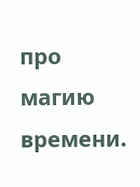про магию времени.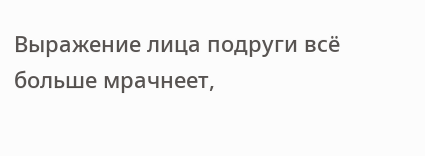Выражение лица подруги всё больше мрачнеет,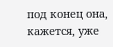под конец она, кажется, уже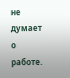не думает о работе.